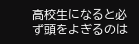高校生になると必ず頭をよぎるのは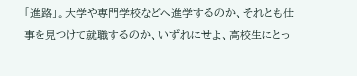「進路」。大学や専門学校などへ進学するのか、それとも仕事を見つけて就職するのか、いずれにせよ、高校生にとっ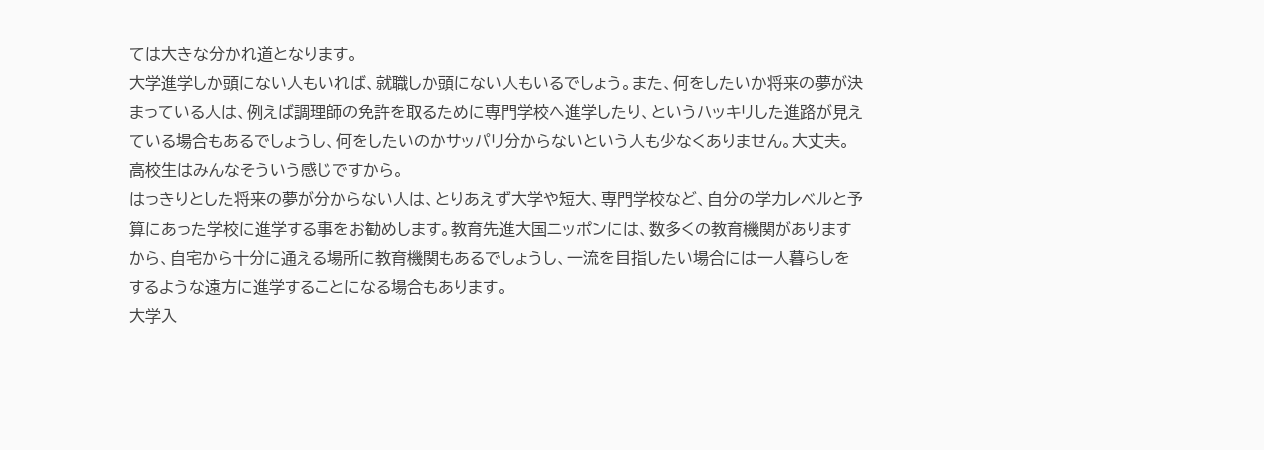ては大きな分かれ道となります。
大学進学しか頭にない人もいれば、就職しか頭にない人もいるでしょう。また、何をしたいか将来の夢が決まっている人は、例えば調理師の免許を取るために専門学校へ進学したり、というハッキリした進路が見えている場合もあるでしょうし、何をしたいのかサッパリ分からないという人も少なくありません。大丈夫。高校生はみんなそういう感じですから。
はっきりとした将来の夢が分からない人は、とりあえず大学や短大、専門学校など、自分の学力レベルと予算にあった学校に進学する事をお勧めします。教育先進大国ニッポンには、数多くの教育機関がありますから、自宅から十分に通える場所に教育機関もあるでしょうし、一流を目指したい場合には一人暮らしをするような遠方に進学することになる場合もあります。
大学入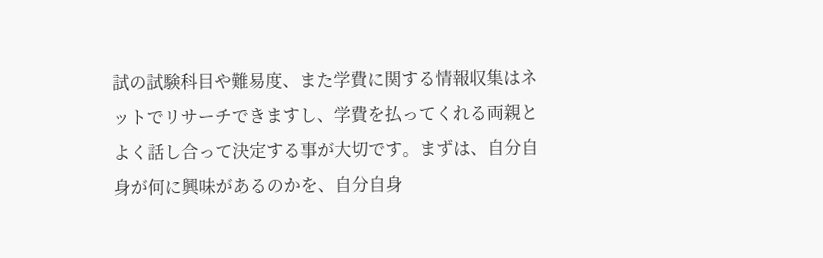試の試験科目や難易度、また学費に関する情報収集はネットでリサーチできますし、学費を払ってくれる両親とよく話し合って決定する事が大切です。まずは、自分自身が何に興味があるのかを、自分自身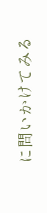に問いかけてみる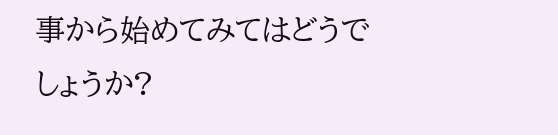事から始めてみてはどうでしょうか?